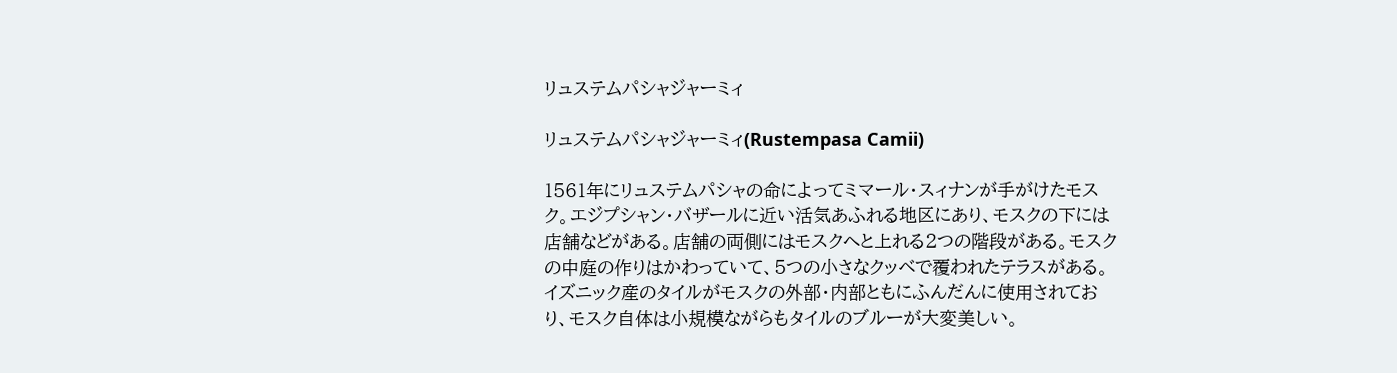リュステムパシャジャーミィ

リュステムパシャジャーミィ(Rustempasa Camii)

1561年にリュステムパシャの命によってミマール・スィナンが手がけたモスク。エジプシャン・バザールに近い活気あふれる地区にあり、モスクの下には店舗などがある。店舗の両側にはモスクへと上れる2つの階段がある。モスクの中庭の作りはかわっていて、5つの小さなクッベで覆われたテラスがある。イズニック産のタイルがモスクの外部・内部ともにふんだんに使用されており、モスク自体は小規模ながらもタイルのブルーが大変美しい。